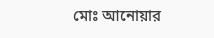মোঃ আনোয়ার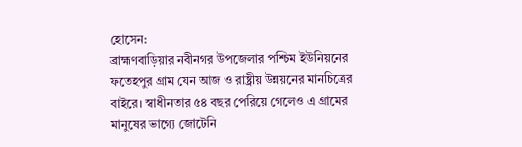হোসেন:
ব্রাহ্মণবাড়িয়ার নবীনগর উপজেলার পশ্চিম ইউনিয়নের ফতেহপুর গ্রাম যেন আজ ও রাষ্ট্রীয় উন্নয়নের মানচিত্রের বাইরে। স্বাধীনতার ৫৪ বছর পেরিয়ে গেলেও এ গ্রামের মানুষের ভাগ্যে জোটেনি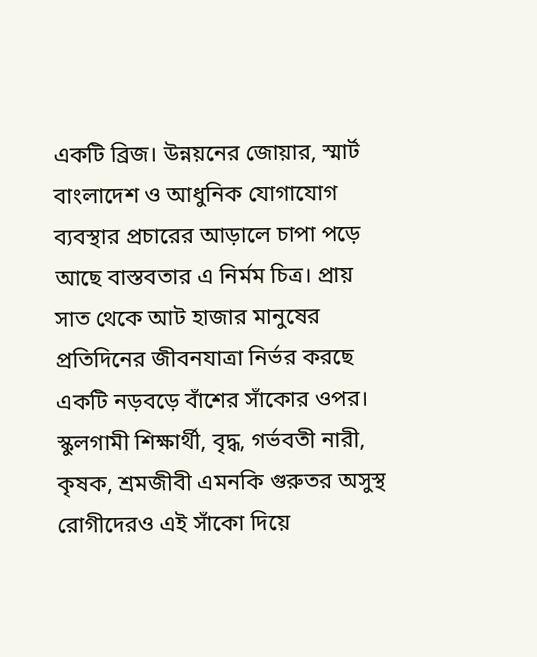একটি ব্রিজ। উন্নয়নের জোয়ার, স্মার্ট বাংলাদেশ ও আধুনিক যোগাযোগ ব্যবস্থার প্রচারের আড়ালে চাপা পড়ে আছে বাস্তবতার এ নির্মম চিত্র। প্রায় সাত থেকে আট হাজার মানুষের প্রতিদিনের জীবনযাত্রা নির্ভর করছে একটি নড়বড়ে বাঁশের সাঁকোর ওপর। স্কুলগামী শিক্ষার্থী, বৃদ্ধ, গর্ভবতী নারী, কৃষক, শ্রমজীবী এমনকি গুরুতর অসুস্থ রোগীদেরও এই সাঁকো দিয়ে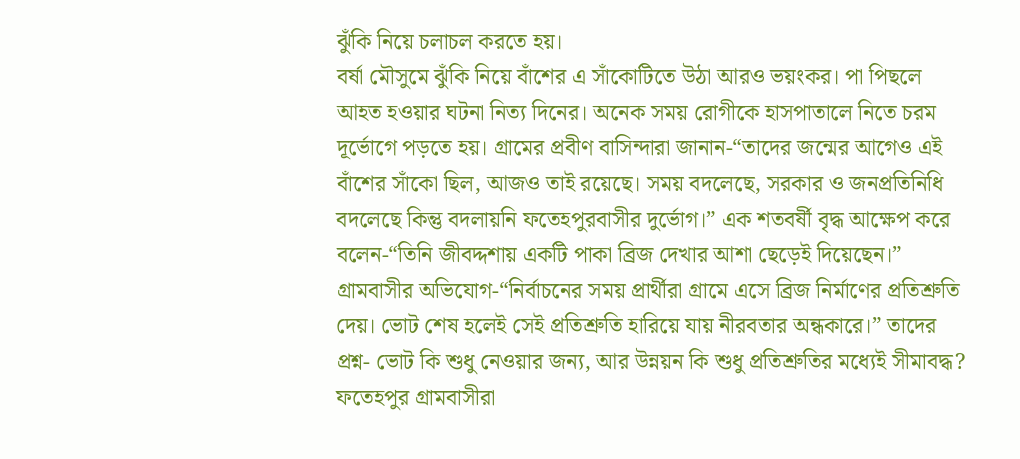ঝুঁকি নিয়ে চলাচল করতে হয়।
বর্ষা মৌসুমে ঝুঁকি নিয়ে বাঁশের এ সাঁকোটিতে উঠা আরও ভয়ংকর। পা পিছলে আহত হওয়ার ঘটনা নিত্য দিনের। অনেক সময় রোগীকে হাসপাতালে নিতে চরম দূর্ভোগে পড়তে হয়। গ্রামের প্রবীণ বাসিন্দারা জানান-“তাদের জন্মের আগেও এই বাঁশের সাঁকো ছিল, আজও তাই রয়েছে। সময় বদলেছে, সরকার ও জনপ্রতিনিধি বদলেছে কিন্তু বদলায়নি ফতেহপুরবাসীর দুর্ভোগ।” এক শতবর্ষী বৃদ্ধ আক্ষেপ করে বলেন-“তিনি জীবদ্দশায় একটি পাকা ব্রিজ দেখার আশা ছেড়েই দিয়েছেন।”
গ্রামবাসীর অভিযোগ-“নির্বাচনের সময় প্রার্থীরা গ্রামে এসে ব্রিজ নির্মাণের প্রতিশ্রুতি দেয়। ভোট শেষ হলেই সেই প্রতিশ্রুতি হারিয়ে যায় নীরবতার অন্ধকারে।” তাদের প্রশ্ন- ভোট কি শুধু নেওয়ার জন্য, আর উন্নয়ন কি শুধু প্রতিশ্রুতির মধ্যেই সীমাবদ্ধ?
ফতেহপুর গ্রামবাসীরা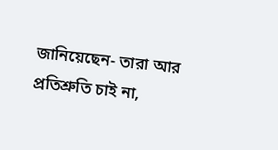জানিয়েছেন- তারা আর প্রতিশ্রুতি চাই না,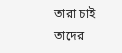তারা চাই তাদের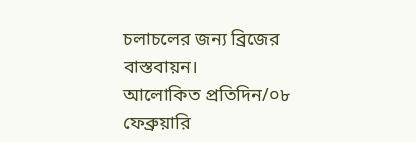চলাচলের জন্য ব্রিজের বাস্তবায়ন।
আলোকিত প্রতিদিন/০৮ ফেব্রুয়ারি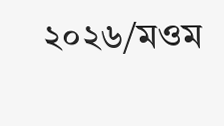২০২৬/মওম